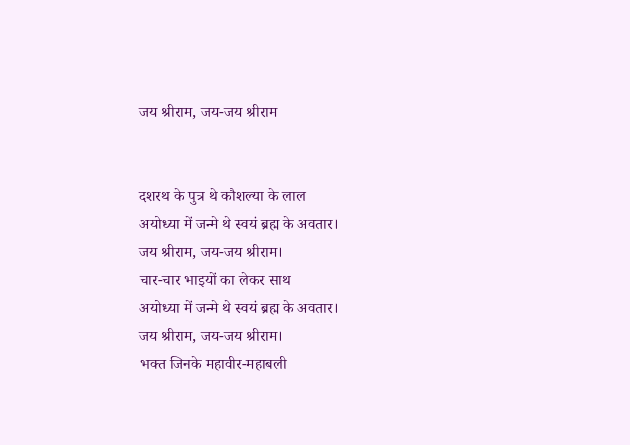जय श्रीराम, जय-जय श्रीराम


दशरथ के पुत्र थे कौशल्या के लाल
अयोध्या में जन्मे थे स्वयं ब्रह्म के अवतार।
जय श्रीराम, जय-जय श्रीराम।
चार-चार भाइयों का लेकर साथ
अयोध्या में जन्मे थे स्वयं ब्रह्म के अवतार।
जय श्रीराम, जय-जय श्रीराम।
भक्त जिनके महावीर-महाबली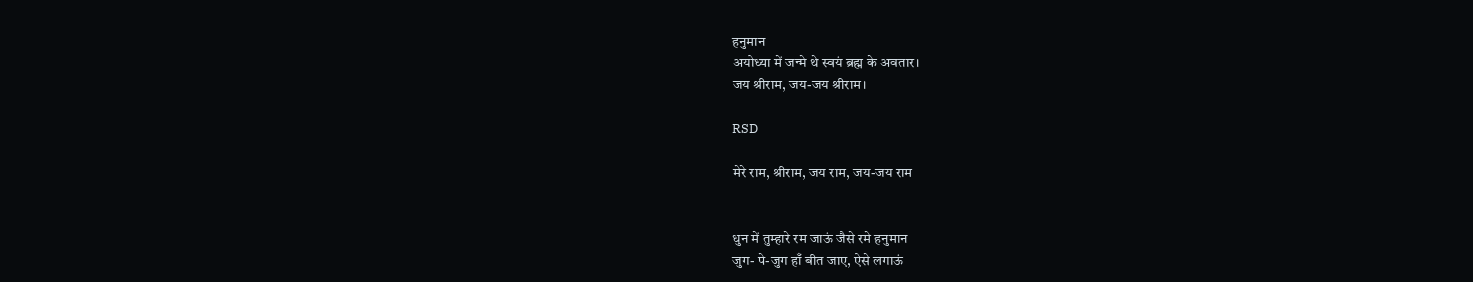हनुमान
अयोध्या में जन्मे थे स्वयं ब्रह्म के अवतार।
जय श्रीराम, जय-जय श्रीराम।

RSD

मेरे राम, श्रीराम, जय राम, जय-जय राम


धुन में तुम्हारे रम जाऊं जैसे रमे हनुमान
जुग- पे-जुग हाँ बीत जाए, ऐसे लगाऊं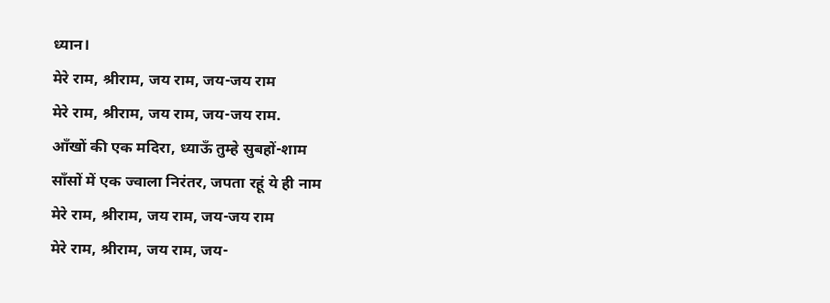ध्यान।
मेरे राम, श्रीराम, जय राम, जय-जय राम
मेरे राम, श्रीराम, जय राम, जय-जय राम.
आँखों की एक मदिरा, ध्याऊँ तुम्हे सुबहों-शाम
साँसों में एक ज्वाला निरंतर, जपता रहूं ये ही नाम
मेरे राम, श्रीराम, जय राम, जय-जय राम
मेरे राम, श्रीराम, जय राम, जय-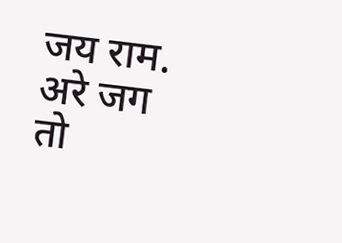जय राम.
अरे जग तो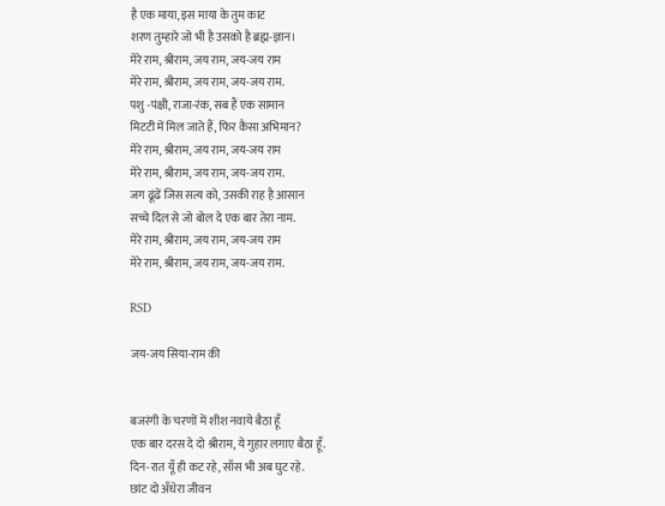है एक माया, इस माया के तुम काट
शरण तुम्हारे जो भी है उसको है ब्रह्म-ज्ञान।
मेरे राम, श्रीराम, जय राम, जय-जय राम
मेरे राम, श्रीराम, जय राम, जय-जय राम.
पशु -पंक्षी, राजा-रंक, सब हैं एक सामान
मिटटी में मिल जाते हैं, फिर कैसा अभिमान?
मेरे राम, श्रीराम, जय राम, जय-जय राम
मेरे राम, श्रीराम, जय राम, जय-जय राम.
जग ढूंढें जिस सत्य को, उसकी राह है आसान
सच्चे दिल से जो बोल दे एक बार तेरा नाम.
मेरे राम, श्रीराम, जय राम, जय-जय राम
मेरे राम, श्रीराम, जय राम, जय-जय राम.

RSD

जय-जय सिया-राम की


बजरंगी के चरणों में शीश नवाये बैठा हूँ
एक बार दरस दे दो श्रीराम, ये गुहार लगाए बैठा हूँ.
दिन-रात यूँ ही कट रहे, साँस भी अब घुट रहे.
छांट दो अँधेरा जीवन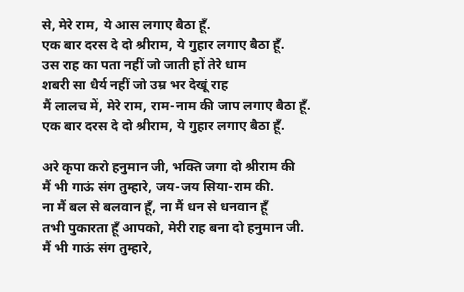से, मेरे राम, ये आस लगाए बैठा हूँ.
एक बार दरस दे दो श्रीराम, ये गुहार लगाए बैठा हूँ.
उस राह का पता नहीं जो जाती हों तेरे धाम
शबरी सा धैर्य नहीं जो उम्र भर देखूं राह
मैं लालच में, मेरे राम, राम-नाम की जाप लगाए बैठा हूँ.
एक बार दरस दे दो श्रीराम, ये गुहार लगाए बैठा हूँ.

अरे कृपा करो हनुमान जी, भक्ति जगा दो श्रीराम की
मैं भी गाऊं संग तुम्हारे, जय-जय सिया-राम की.
ना मैं बल से बलवान हूँ, ना मैं धन से धनवान हूँ
तभी पुकारता हूँ आपको, मेरी राह बना दो हनुमान जी.
मैं भी गाऊं संग तुम्हारे,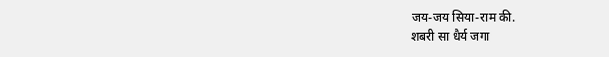जय-जय सिया-राम की.
शबरी सा धैर्य जगा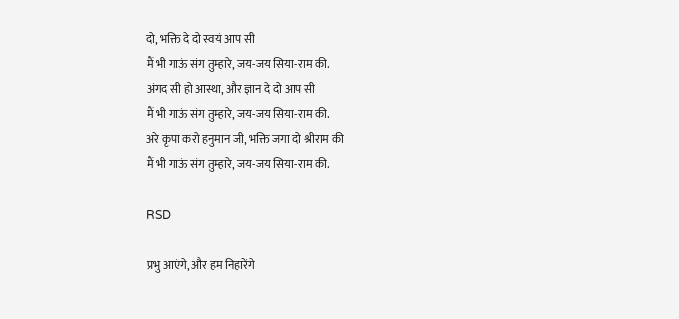दो, भक्ति दे दो स्वयं आप सी
मैं भी गाऊं संग तुम्हारे, जय-जय सिया-राम की.
अंगद सी हो आस्था, और ज्ञान दे दो आप सी
मैं भी गाऊं संग तुम्हारे, जय-जय सिया-राम की.
अरे कृपा करो हनुमान जी, भक्ति जगा दो श्रीराम की
मैं भी गाऊं संग तुम्हारे, जय-जय सिया-राम की.

RSD

प्रभु आएंगे, और हम निहारेंगे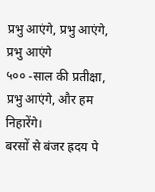प्रभु आएंगे, प्रभु आएंगे, प्रभु आएंगे
५०० -साल की प्रतीक्षा,
प्रभु आएंगे, और हम निहारेंगे।
बरसों से बंजर ह्रदय पे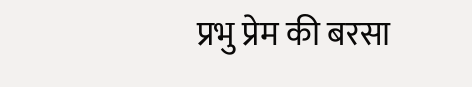प्रभु प्रेम की बरसा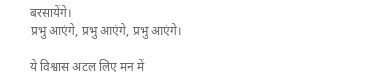बरसायेंगे।
प्रभु आएंगे, प्रभु आएंगे, प्रभु आएंगे।

ये विश्वास अटल लिए मन में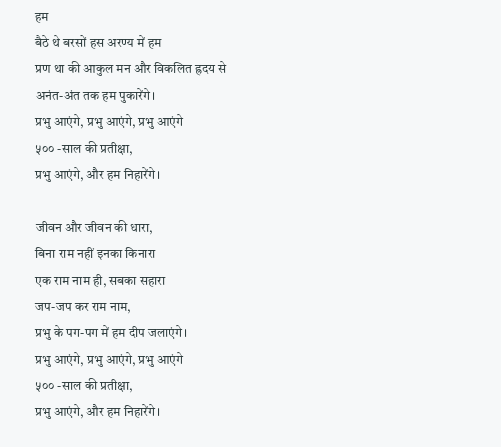हम
बैठे थे बरसों हस अरण्य में हम
प्रण था की आकुल मन और विकलित ह्रदय से
अनंत-अंत तक हम पुकारेंगे।
प्रभु आएंगे, प्रभु आएंगे, प्रभु आएंगे
५०० -साल की प्रतीक्षा,
प्रभु आएंगे, और हम निहारेंगे।

जीवन और जीवन की धारा,
बिना राम नहीं इनका किनारा
एक राम नाम ही, सबका सहारा
जप-जप कर राम नाम,
प्रभु के पग-पग में हम दीप जलाएंगे।
प्रभु आएंगे, प्रभु आएंगे, प्रभु आएंगे
५०० -साल की प्रतीक्षा,
प्रभु आएंगे, और हम निहारेंगे।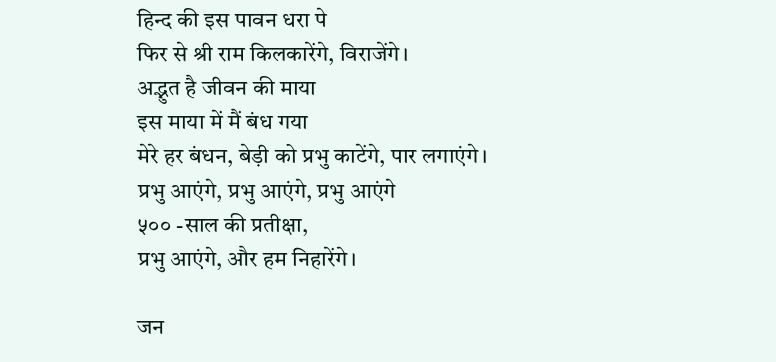हिन्द की इस पावन धरा पे
फिर से श्री राम किलकारेंगे, विराजेंगे।
अद्भुत है जीवन की माया
इस माया में मैं बंध गया
मेरे हर बंधन, बेड़ी को प्रभु काटेंगे, पार लगाएंगे।
प्रभु आएंगे, प्रभु आएंगे, प्रभु आएंगे
५०० -साल की प्रतीक्षा,
प्रभु आएंगे, और हम निहारेंगे।

जन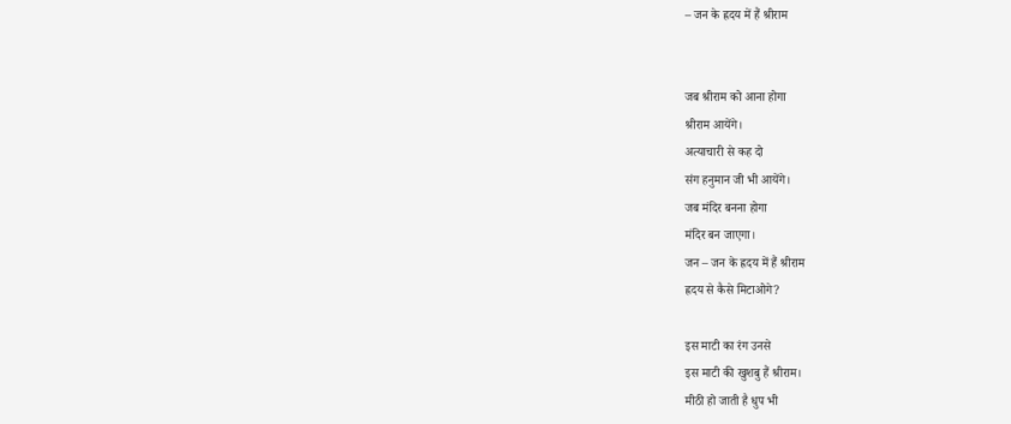– जन के ह्रदय में हैं श्रीराम


जब श्रीराम को आना होगा
श्रीराम आयेंगे।
अत्याचारी से कह दो
संग हनुमान जी भी आयेंगे।
जब मंदिर बनना होगा
मंदिर बन जाएगा।
जन – जन के ह्रदय में हैं श्रीराम
ह्रदय से कैसे मिटाओगे?

इस माटी का रंग उनसे
इस माटी की खुशबु हैं श्रीराम।
मीठी हो जाती है धुप भी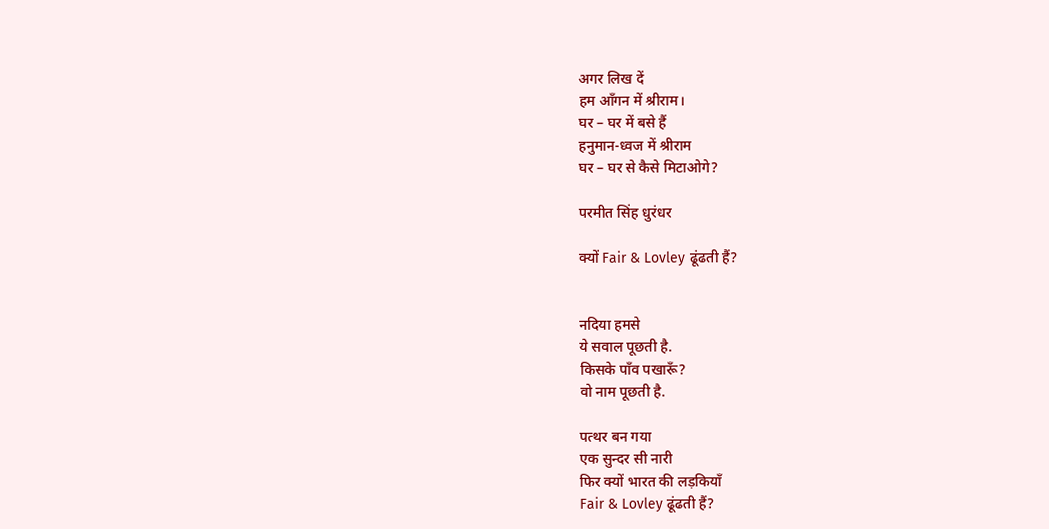अगर लिख दें
हम आँगन में श्रीराम।
घर – घर में बसे हैं
हनुमान-ध्वज में श्रीराम
घर – घर से कैसे मिटाओगे?

परमीत सिंह धुरंधर

क्यों Fair & Lovley ढूंढती हैं?


नदिया हमसे
ये सवाल पूछती है.
किसके पाँव पखारूँ?
वो नाम पूछती है.

पत्थर बन गया
एक सुन्दर सी नारी
फिर क्यों भारत की लड़कियाँ
Fair & Lovley ढूंढती हैं?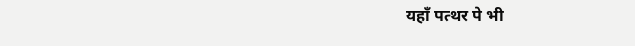यहाँ पत्थर पे भी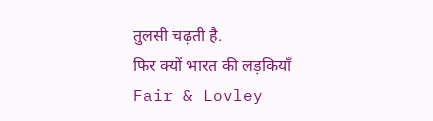तुलसी चढ़ती है.
फिर क्यों भारत की लड़कियाँ
Fair & Lovley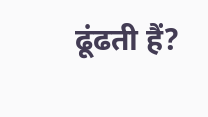ढूंढती हैं?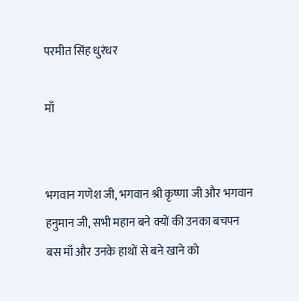परमीत सिंह धुरंधर

माँ


भगवान गणेश जी, भगवान श्री कृष्णा जी और भगवान हनुमान जी, सभी महान बने क्यों की उनका बचपन बस माँ और उनके हाथों से बने खाने को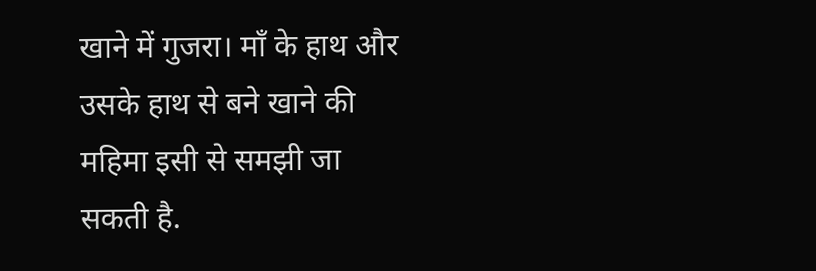खाने में गुजरा। माँ के हाथ और उसके हाथ से बने खाने की महिमा इसी से समझी जा सकती है.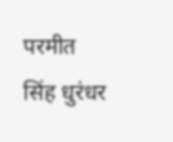परमीत सिंह धुरंधर